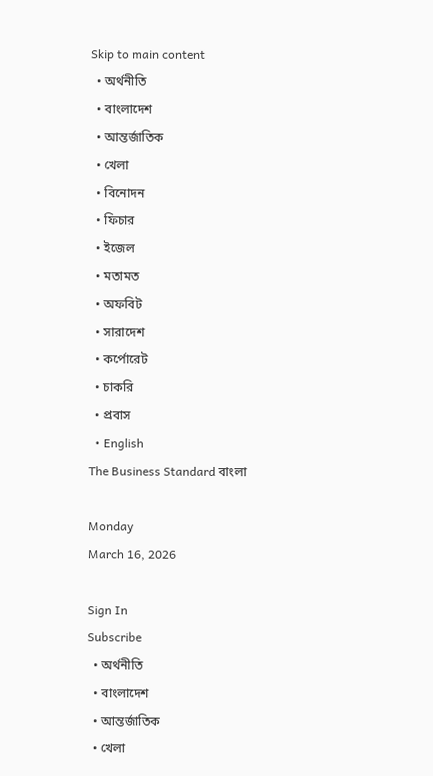Skip to main content
  • অর্থনীতি
  • বাংলাদেশ
  • আন্তর্জাতিক
  • খেলা
  • বিনোদন
  • ফিচার
  • ইজেল
  • মতামত
  • অফবিট
  • সারাদেশ
  • কর্পোরেট
  • চাকরি
  • প্রবাস
  • English
The Business Standard বাংলা

Monday
March 16, 2026

Sign In
Subscribe
  • অর্থনীতি
  • বাংলাদেশ
  • আন্তর্জাতিক
  • খেলা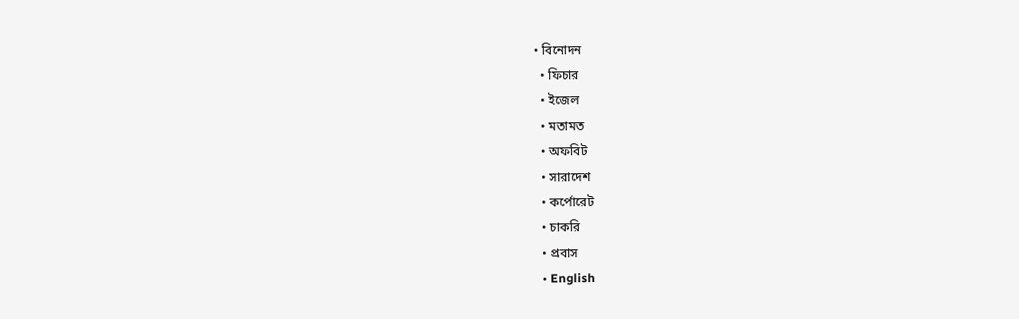• বিনোদন
  • ফিচার
  • ইজেল
  • মতামত
  • অফবিট
  • সারাদেশ
  • কর্পোরেট
  • চাকরি
  • প্রবাস
  • English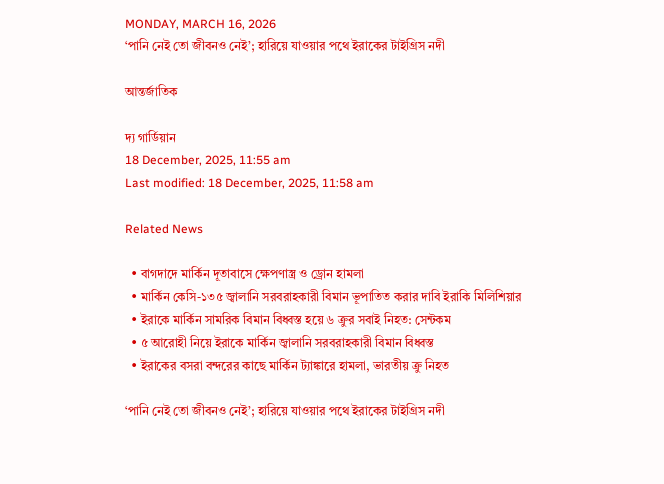MONDAY, MARCH 16, 2026
‘পানি নেই তো জীবনও নেই’; হারিয়ে যাওয়ার পথে ইরাকের টাইগ্রিস নদী

আন্তর্জাতিক

দ্য গার্ডিয়ান
18 December, 2025, 11:55 am
Last modified: 18 December, 2025, 11:58 am

Related News

  • বাগদাদে মার্কিন দূতাবাসে ক্ষেপণাস্ত্র ও ড্রোন হামলা
  • মার্কিন কেসি-১৩৫ জ্বালানি সরবরাহকারী বিমান ভূপাতিত করার দাবি ইরাকি মিলিশিয়ার
  • ইরাকে মার্কিন সামরিক বিমান বিধ্বস্ত হয়ে ৬ ক্রুর সবাই নিহত: সেন্টকম
  • ৫ আরোহী নিয়ে ইরাকে মার্কিন জ্বালানি সরবরাহকারী বিমান বিধ্বস্ত
  • ইরাকের বসরা বন্দরের কাছে মার্কিন ট্যাঙ্কারে হামলা, ভারতীয় ক্রু নিহত

‘পানি নেই তো জীবনও নেই’; হারিয়ে যাওয়ার পথে ইরাকের টাইগ্রিস নদী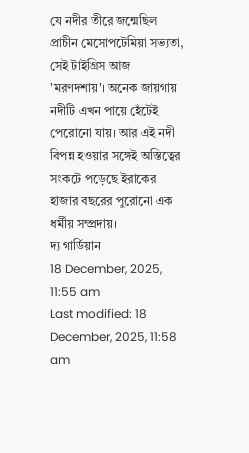যে নদীর তীরে জন্মেছিল প্রাচীন মেসোপটেমিয়া সভ্যতা, সেই টাইগ্রিস আজ 'মরণদশায়'। অনেক জায়গায় নদীটি এখন পায়ে হেঁটেই পেরোনো যায়। আর এই নদী বিপন্ন হওয়ার সঙ্গেই অস্তিত্বের সংকটে পড়েছে ইরাকের হাজার বছরের পুরোনো এক ধর্মীয় সম্প্রদায়।
দ্য গার্ডিয়ান
18 December, 2025, 11:55 am
Last modified: 18 December, 2025, 11:58 am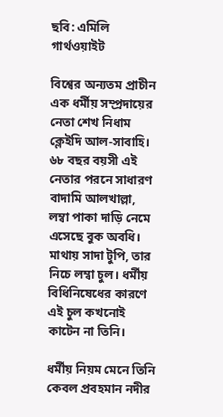ছবি: এমিলি গার্থওয়াইট

বিশ্বের অন্যতম প্রাচীন এক ধর্মীয় সম্প্রদায়ের নেতা শেখ নিধাম ক্লেইদি আল-সাবাহি। ৬৮ বছর বয়সী এই নেতার পরনে সাধারণ বাদামি আলখাল্লা, লম্বা পাকা দাড়ি নেমে এসেছে বুক অবধি। মাথায় সাদা টুপি, তার নিচে লম্বা চুল। ধর্মীয় বিধিনিষেধের কারণে এই চুল কখনোই কাটেন না তিনি।

ধর্মীয় নিয়ম মেনে তিনি কেবল প্রবহমান নদীর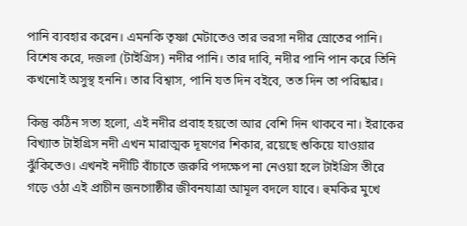পানি ব্যবহার করেন। এমনকি তৃষ্ণা মেটাতেও তার ভরসা নদীর স্রোতের পানি। বিশেষ করে, দজলা (টাইগ্রিস) নদীর পানি। তার দাবি, নদীর পানি পান করে তিনি কখনোই অসুস্থ হননি। তার বিশ্বাস, পানি যত দিন বইবে, তত দিন তা পরিষ্কার।

কিন্তু কঠিন সত্য হলো, এই নদীর প্রবাহ হয়তো আর বেশি দিন থাকবে না। ইরাকের বিখ্যাত টাইগ্রিস নদী এখন মারাত্মক দূষণের শিকার, রয়েছে শুকিয়ে যাওয়ার ঝুঁকিতেও। এখনই নদীটি বাঁচাতে জরুরি পদক্ষেপ না নেওয়া হলে টাইগ্রিস তীরে গড়ে ওঠা এই প্রাচীন জনগোষ্ঠীর জীবনযাত্রা আমূল বদলে যাবে। হুমকির মুখে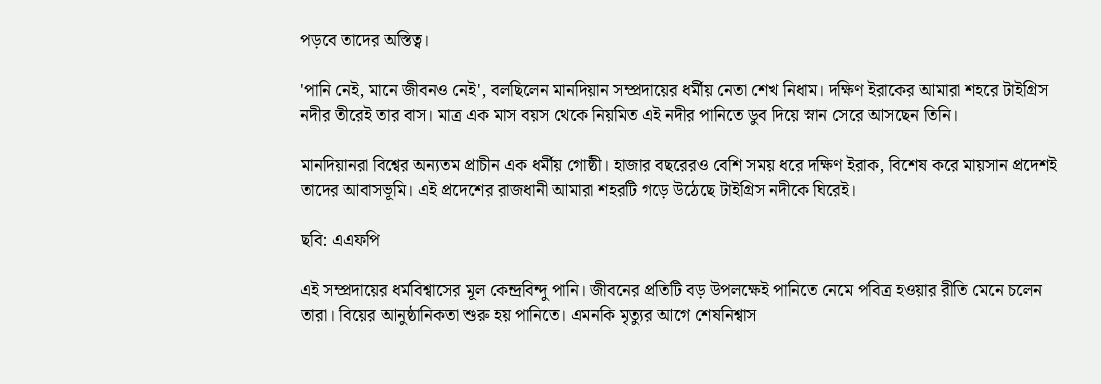পড়বে তাদের অস্তিত্ব।

'পানি নেই, মানে জীবনও নেই', বলছিলেন মানদিয়ান সম্প্রদায়ের ধর্মীয় নেতা শেখ নিধাম। দক্ষিণ ইরাকের আমারা শহরে টাইগ্রিস নদীর তীরেই তার বাস। মাত্র এক মাস বয়স থেকে নিয়মিত এই নদীর পানিতে ডুব দিয়ে স্নান সেরে আসছেন তিনি।

মানদিয়ানরা বিশ্বের অন্যতম প্রাচীন এক ধর্মীয় গোষ্ঠী। হাজার বছরেরও বেশি সময় ধরে দক্ষিণ ইরাক, বিশেষ করে মায়সান প্রদেশই তাদের আবাসভূমি। এই প্রদেশের রাজধানী আমারা শহরটি গড়ে উঠেছে টাইগ্রিস নদীকে ঘিরেই।

ছবি: এএফপি

এই সম্প্রদায়ের ধর্মবিশ্বাসের মূল কেন্দ্রবিন্দু পানি। জীবনের প্রতিটি বড় উপলক্ষেই পানিতে নেমে পবিত্র হওয়ার রীতি মেনে চলেন তারা। বিয়ের আনুষ্ঠানিকতা শুরু হয় পানিতে। এমনকি মৃত্যুর আগে শেষনিশ্বাস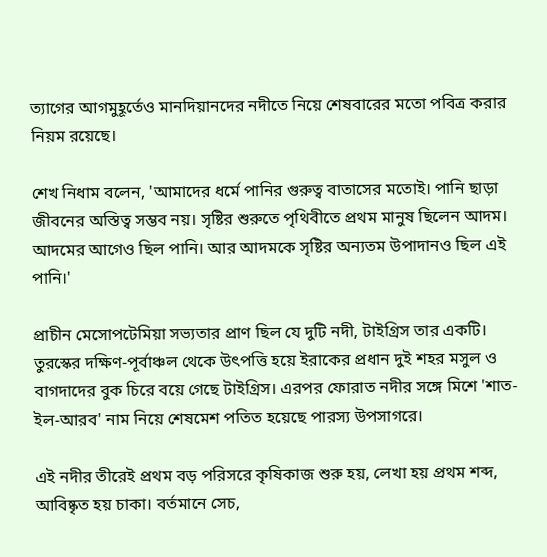ত্যাগের আগমুহূর্তেও মানদিয়ানদের নদীতে নিয়ে শেষবারের মতো পবিত্র করার নিয়ম রয়েছে।

শেখ নিধাম বলেন, 'আমাদের ধর্মে পানির গুরুত্ব বাতাসের মতোই। পানি ছাড়া জীবনের অস্তিত্ব সম্ভব নয়। সৃষ্টির শুরুতে পৃথিবীতে প্রথম মানুষ ছিলেন আদম। আদমের আগেও ছিল পানি। আর আদমকে সৃষ্টির অন্যতম উপাদানও ছিল এই পানি।'

প্রাচীন মেসোপটেমিয়া সভ্যতার প্রাণ ছিল যে দুটি নদী, টাইগ্রিস তার একটি। তুরস্কের দক্ষিণ-পূর্বাঞ্চল থেকে উৎপত্তি হয়ে ইরাকের প্রধান দুই শহর মসুল ও বাগদাদের বুক চিরে বয়ে গেছে টাইগ্রিস। এরপর ফোরাত নদীর সঙ্গে মিশে 'শাত-ইল-আরব' নাম নিয়ে শেষমেশ পতিত হয়েছে পারস্য উপসাগরে।

এই নদীর তীরেই প্রথম বড় পরিসরে কৃষিকাজ শুরু হয়, লেখা হয় প্রথম শব্দ, আবিষ্কৃত হয় চাকা। বর্তমানে সেচ,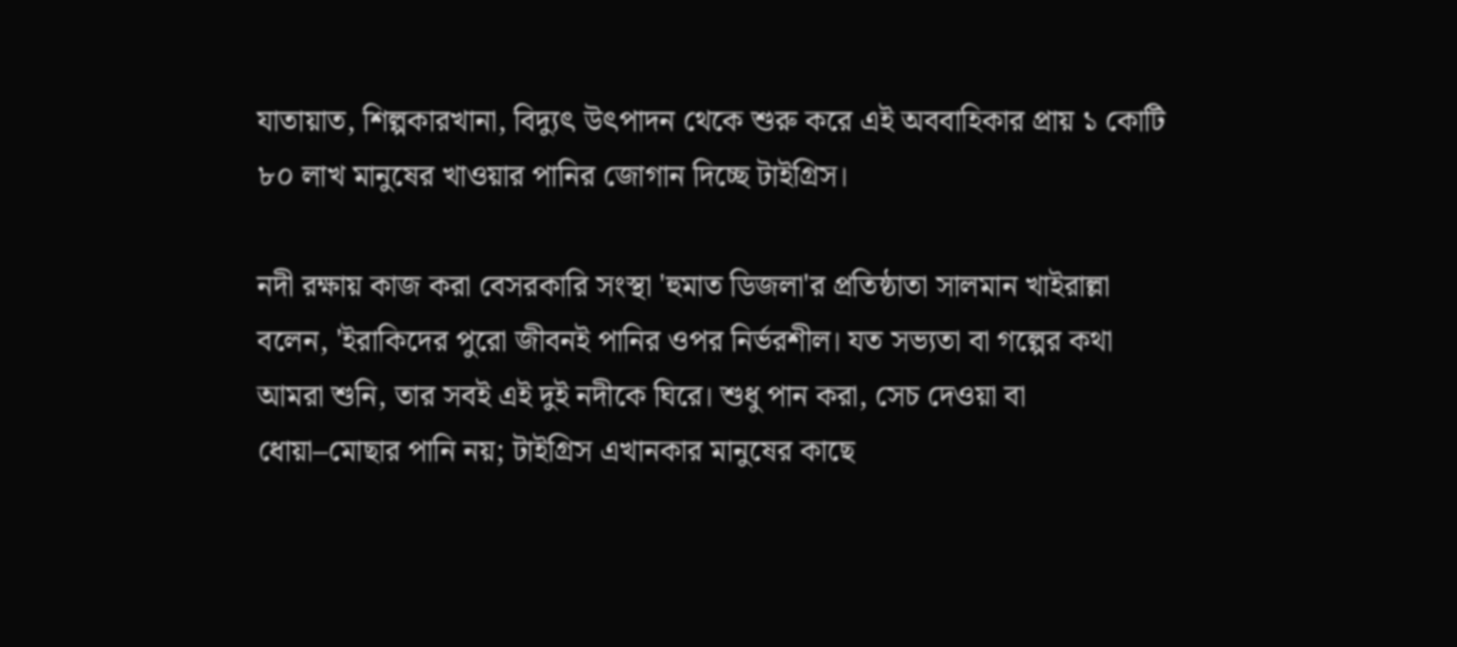যাতায়াত, শিল্পকারখানা, বিদ্যুৎ উৎপাদন থেকে শুরু করে এই অববাহিকার প্রায় ১ কোটি ৮০ লাখ মানুষের খাওয়ার পানির জোগান দিচ্ছে টাইগ্রিস।

নদী রক্ষায় কাজ করা বেসরকারি সংস্থা 'হুমাত ডিজলা'র প্রতিষ্ঠাতা সালমান খাইরাল্লা বলেন, 'ইরাকিদের পুরো জীবনই পানির ওপর নির্ভরশীল। যত সভ্যতা বা গল্পের কথা আমরা শুনি, তার সবই এই দুই নদীকে ঘিরে। শুধু পান করা, সেচ দেওয়া বা ধোয়া–মোছার পানি নয়; টাইগ্রিস এখানকার মানুষের কাছে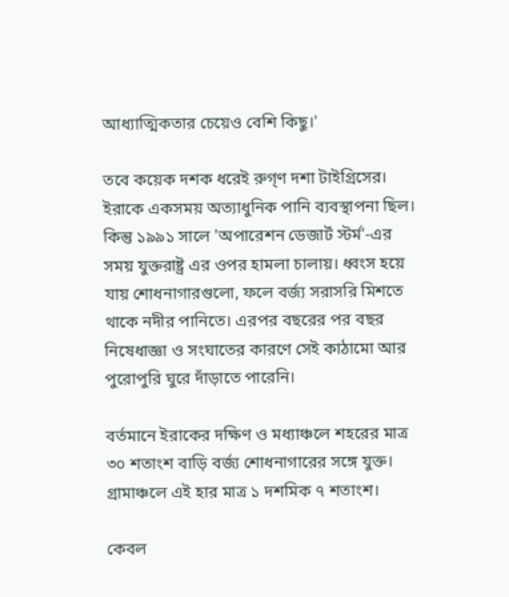আধ্যাত্মিকতার চেয়েও বেশি কিছু।'

তবে কয়েক দশক ধরেই রুগ্‌ণ দশা টাইগ্রিসের। ইরাকে একসময় অত্যাধুনিক পানি ব্যবস্থাপনা ছিল। কিন্তু ১৯৯১ সালে 'অপারেশন ডেজার্ট স্টর্ম'-এর সময় যুক্তরাষ্ট্র এর ওপর হামলা চালায়। ধ্বংস হয়ে যায় শোধনাগারগুলো, ফলে বর্জ্য সরাসরি মিশতে থাকে নদীর পানিতে। এরপর বছরের পর বছর নিষেধাজ্ঞা ও সংঘাতের কারণে সেই কাঠামো আর পুরোপুরি ঘুরে দাঁড়াতে পারেনি।

বর্তমানে ইরাকের দক্ষিণ ও মধ্যাঞ্চলে শহরের মাত্র ৩০ শতাংশ বাড়ি বর্জ্য শোধনাগারের সঙ্গে যুক্ত। গ্রামাঞ্চলে এই হার মাত্র ১ দশমিক ৭ শতাংশ।

কেবল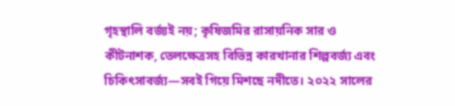গৃহস্থালি বর্জ্যই নয়; কৃষিজমির রাসায়নিক সার ও কীটনাশক, তেলক্ষেত্রসহ বিভিন্ন কারখানার শিল্পবর্জ্য এবং চিকিৎসাবর্জ্য—সবই গিয়ে মিশছে নদীতে। ২০২২ সালের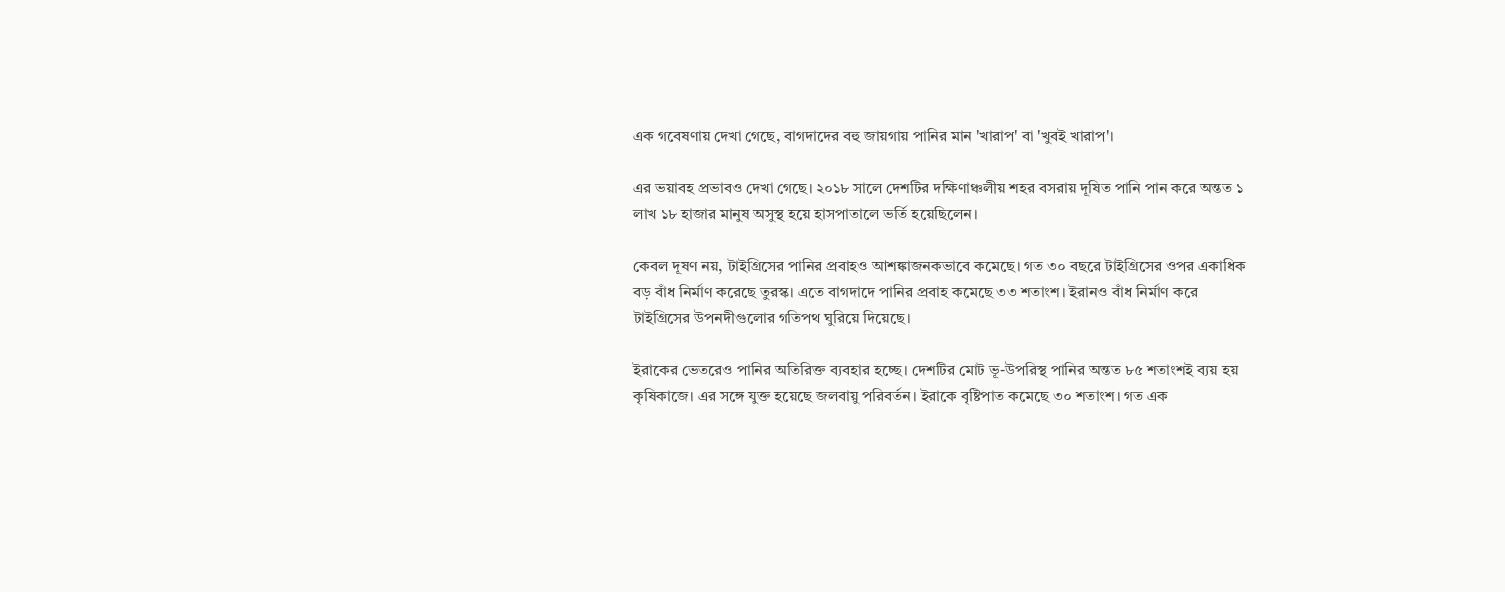এক গবেষণায় দেখা গেছে, বাগদাদের বহু জায়গায় পানির মান 'খারাপ' বা 'খুবই খারাপ'।

এর ভয়াবহ প্রভাবও দেখা গেছে। ২০১৮ সালে দেশটির দক্ষিণাঞ্চলীয় শহর বসরায় দূষিত পানি পান করে অন্তত ১ লাখ ১৮ হাজার মানুষ অসুস্থ হয়ে হাসপাতালে ভর্তি হয়েছিলেন।

কেবল দূষণ নয়, টাইগ্রিসের পানির প্রবাহও আশঙ্কাজনকভাবে কমেছে। গত ৩০ বছরে টাইগ্রিসের ওপর একাধিক বড় বাঁধ নির্মাণ করেছে তুরস্ক। এতে বাগদাদে পানির প্রবাহ কমেছে ৩৩ শতাংশ। ইরানও বাঁধ নির্মাণ করে টাইগ্রিসের উপনদীগুলোর গতিপথ ঘুরিয়ে দিয়েছে।

ইরাকের ভেতরেও পানির অতিরিক্ত ব্যবহার হচ্ছে। দেশটির মোট ভূ-উপরিস্থ পানির অন্তত ৮৫ শতাংশই ব্যয় হয় কৃষিকাজে। এর সঙ্গে যুক্ত হয়েছে জলবায়ু পরিবর্তন। ইরাকে বৃষ্টিপাত কমেছে ৩০ শতাংশ। গত এক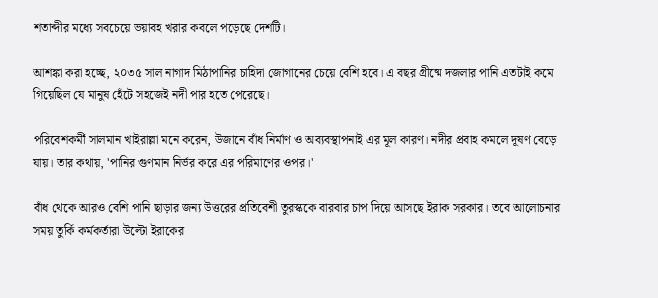শতাব্দীর মধ্যে সবচেয়ে ভয়াবহ খরার কবলে পড়েছে দেশটি।

আশঙ্কা করা হচ্ছে, ২০৩৫ সাল নাগাদ মিঠাপানির চাহিদা জোগানের চেয়ে বেশি হবে। এ বছর গ্রীষ্মে দজলার পানি এতটাই কমে গিয়েছিল যে মানুষ হেঁটে সহজেই নদী পার হতে পেরেছে।

পরিবেশকর্মী সালমান খাইরাল্লা মনে করেন, উজানে বাঁধ নির্মাণ ও অব্যবস্থাপনাই এর মূল কারণ। নদীর প্রবাহ কমলে দূষণ বেড়ে যায়। তার কথায়, 'পানির গুণমান নির্ভর করে এর পরিমাণের ওপর।'

বাঁধ থেকে আরও বেশি পানি ছাড়ার জন্য উত্তরের প্রতিবেশী তুরস্ককে বারবার চাপ দিয়ে আসছে ইরাক সরকার। তবে আলোচনার সময় তুর্কি কর্মকর্তারা উল্টো ইরাকের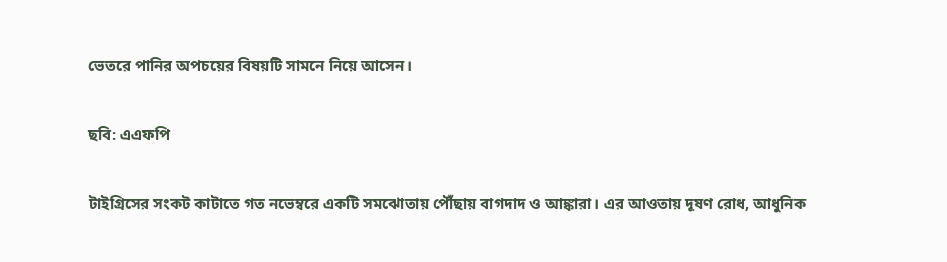ভেতরে পানির অপচয়ের বিষয়টি সামনে নিয়ে আসেন।

ছবি: এএফপি

টাইগ্রিসের সংকট কাটাতে গত নভেম্বরে একটি সমঝোতায় পৌঁছায় বাগদাদ ও আঙ্কারা। এর আওতায় দূষণ রোধ, আধুনিক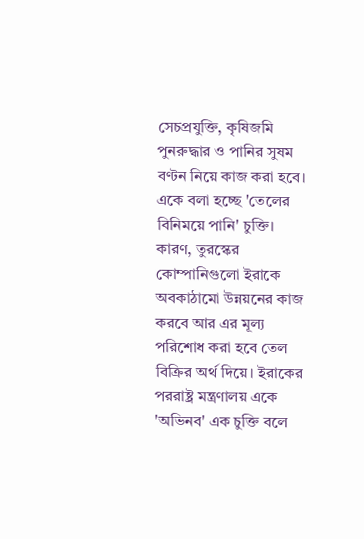সেচপ্রযুক্তি, কৃষিজমি পুনরুদ্ধার ও পানির সুষম বণ্টন নিয়ে কাজ করা হবে। একে বলা হচ্ছে 'তেলের বিনিময়ে পানি' চুক্তি। কারণ, তুরস্কের কোম্পানিগুলো ইরাকে অবকাঠামো উন্নয়নের কাজ করবে আর এর মূল্য পরিশোধ করা হবে তেল বিক্রির অর্থ দিয়ে। ইরাকের পররাষ্ট্র মন্ত্রণালয় একে 'অভিনব' এক চুক্তি বলে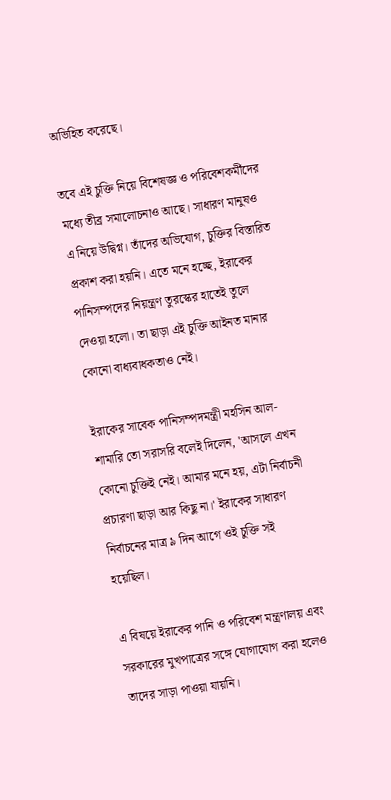অভিহিত করেছে।

তবে এই চুক্তি নিয়ে বিশেষজ্ঞ ও পরিবেশকর্মীদের মধ্যে তীব্র সমালোচনাও আছে। সাধারণ মানুষও এ নিয়ে উদ্বিগ্ন। তাঁদের অভিযোগ, চুক্তির বিস্তারিত প্রকাশ করা হয়নি। এতে মনে হচ্ছে, ইরাকের পানিসম্পদের নিয়ন্ত্রণ তুরস্কের হাতেই তুলে দেওয়া হলো। তা ছাড়া এই চুক্তি আইনত মানার কোনো বাধ্যবাধকতাও নেই।

ইরাকের সাবেক পানিসম্পদমন্ত্রী মহসিন আল-শামারি তো সরাসরি বলেই দিলেন, 'আসলে এখন কোনো চুক্তিই নেই। আমার মনে হয়, এটা নির্বাচনী প্রচারণা ছাড়া আর কিছু না।' ইরাকের সাধারণ নির্বাচনের মাত্র ৯ দিন আগে ওই চুক্তি সই হয়েছিল।

এ বিষয়ে ইরাকের পানি ও পরিবেশ মন্ত্রণালয় এবং সরকারের মুখপাত্রের সঙ্গে যোগাযোগ করা হলেও তাদের সাড়া পাওয়া যায়নি।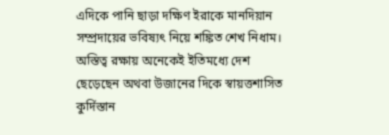এদিকে পানি ছাড়া দক্ষিণ ইরাকে মানদিয়ান সম্প্রদায়ের ভবিষ্যৎ নিয়ে শঙ্কিত শেখ নিধাম। অস্তিত্ব রক্ষায় অনেকেই ইতিমধ্যে দেশ ছেড়েছেন অথবা উজানের দিকে স্বায়ত্তশাসিত কুর্দিস্তান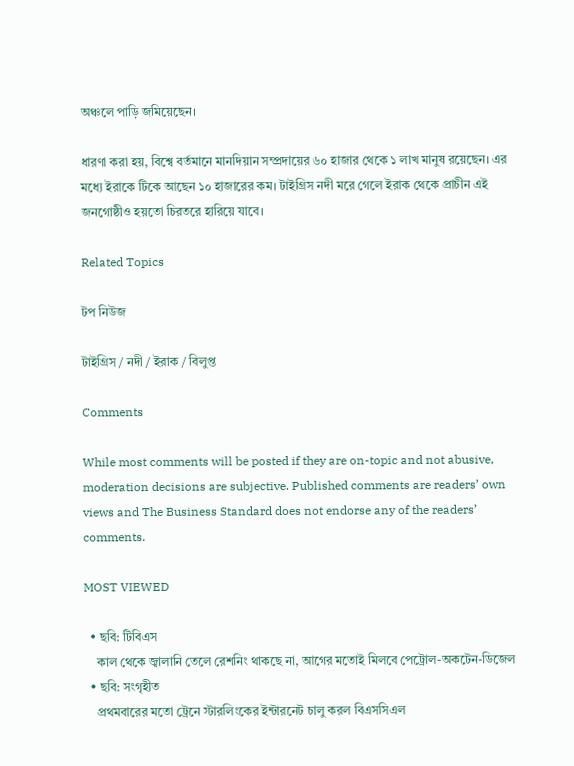অঞ্চলে পাড়ি জমিয়েছেন।

ধারণা করা হয়, বিশ্বে বর্তমানে মানদিয়ান সম্প্রদায়ের ৬০ হাজার থেকে ১ লাখ মানুষ রয়েছেন। এর মধ্যে ইরাকে টিকে আছেন ১০ হাজারের কম। টাইগ্রিস নদী মরে গেলে ইরাক থেকে প্রাচীন এই জনগোষ্ঠীও হয়তো চিরতরে হারিয়ে যাবে।

Related Topics

টপ নিউজ

টাইগ্রিস / নদী / ইরাক / বিলুপ্ত

Comments

While most comments will be posted if they are on-topic and not abusive, moderation decisions are subjective. Published comments are readers’ own views and The Business Standard does not endorse any of the readers’ comments.

MOST VIEWED

  • ছবি: টিবিএস
    কাল থেকে জ্বালানি তেলে রেশনিং থাকছে না, আগের মতোই মিলবে পেট্রোল-অকটেন-ডিজেল
  • ছবি: সংগৃহীত
    প্রথমবারের মতো ট্রেনে স্টারলিংকের ইন্টারনেট চালু করল বিএসসিএল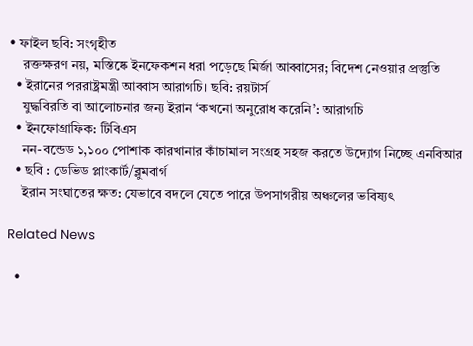• ফাইল ছবি: সংগৃহীত
    রক্তক্ষরণ নয়, মস্তিষ্কে ইনফেকশন ধরা পড়েছে মির্জা আব্বাসের; বিদেশ নেওয়ার প্রস্তুতি
  • ইরানের পররাষ্ট্রমন্ত্রী আব্বাস আরাগচি। ছবি: রয়টার্স
    যুদ্ধবিরতি বা আলোচনার জন্য ইরান ‘কখনো অনুরোধ করেনি’: আরাগচি
  • ইনফোগ্রাফিক: টিবিএস
    নন-বন্ডেড ১,১০০ পোশাক কারখানার কাঁচামাল সংগ্রহ সহজ করতে উদ্যোগ নিচ্ছে এনবিআর
  • ছবি : ডেভিড প্লাংকার্ট/ব্লুমবার্গ
    ইরান সংঘাতের ক্ষত: যেভাবে বদলে যেতে পারে উপসাগরীয় অঞ্চলের ভবিষ্যৎ

Related News

  •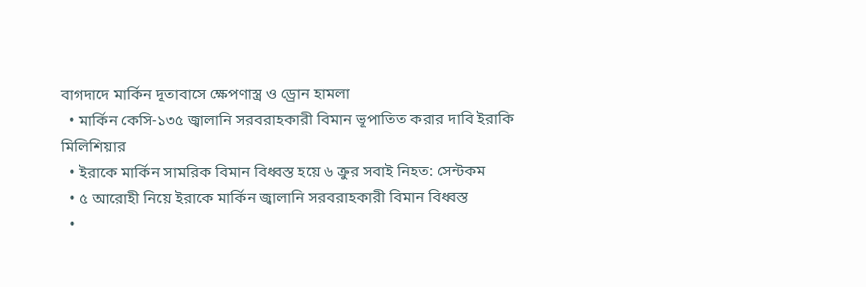বাগদাদে মার্কিন দূতাবাসে ক্ষেপণাস্ত্র ও ড্রোন হামলা
  • মার্কিন কেসি-১৩৫ জ্বালানি সরবরাহকারী বিমান ভূপাতিত করার দাবি ইরাকি মিলিশিয়ার
  • ইরাকে মার্কিন সামরিক বিমান বিধ্বস্ত হয়ে ৬ ক্রুর সবাই নিহত: সেন্টকম
  • ৫ আরোহী নিয়ে ইরাকে মার্কিন জ্বালানি সরবরাহকারী বিমান বিধ্বস্ত
  •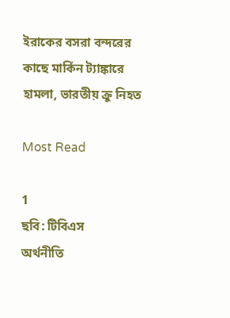ইরাকের বসরা বন্দরের কাছে মার্কিন ট্যাঙ্কারে হামলা, ভারতীয় ক্রু নিহত

Most Read

1
ছবি: টিবিএস
অর্থনীতি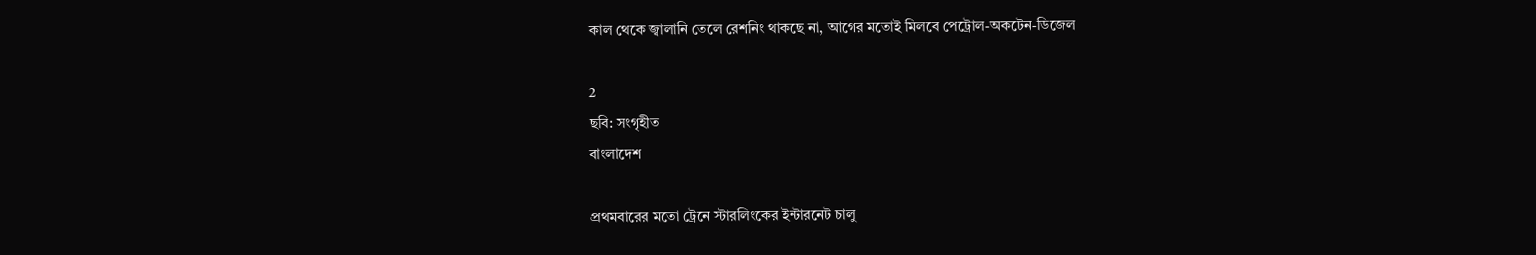কাল থেকে জ্বালানি তেলে রেশনিং থাকছে না, আগের মতোই মিলবে পেট্রোল-অকটেন-ডিজেল

2
ছবি: সংগৃহীত
বাংলাদেশ

প্রথমবারের মতো ট্রেনে স্টারলিংকের ইন্টারনেট চালু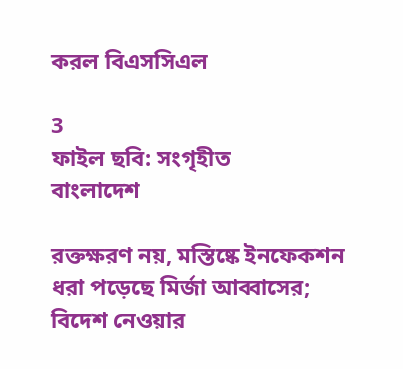করল বিএসসিএল

3
ফাইল ছবি: সংগৃহীত
বাংলাদেশ

রক্তক্ষরণ নয়, মস্তিষ্কে ইনফেকশন ধরা পড়েছে মির্জা আব্বাসের; বিদেশ নেওয়ার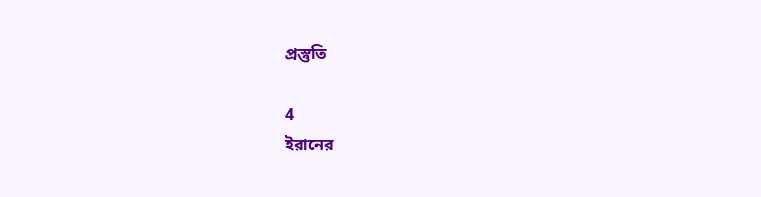প্রস্তুতি

4
ইরানের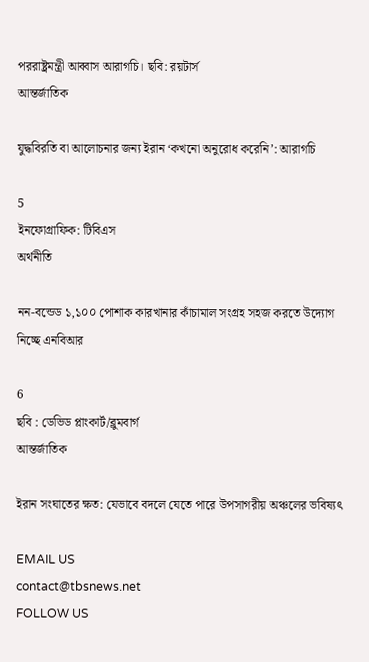পররাষ্ট্রমন্ত্রী আব্বাস আরাগচি। ছবি: রয়টার্স
আন্তর্জাতিক

যুদ্ধবিরতি বা আলোচনার জন্য ইরান ‘কখনো অনুরোধ করেনি’: আরাগচি

5
ইনফোগ্রাফিক: টিবিএস
অর্থনীতি

নন-বন্ডেড ১,১০০ পোশাক কারখানার কাঁচামাল সংগ্রহ সহজ করতে উদ্যোগ নিচ্ছে এনবিআর

6
ছবি : ডেভিড প্লাংকার্ট/ব্লুমবার্গ
আন্তর্জাতিক

ইরান সংঘাতের ক্ষত: যেভাবে বদলে যেতে পারে উপসাগরীয় অঞ্চলের ভবিষ্যৎ

EMAIL US
contact@tbsnews.net
FOLLOW US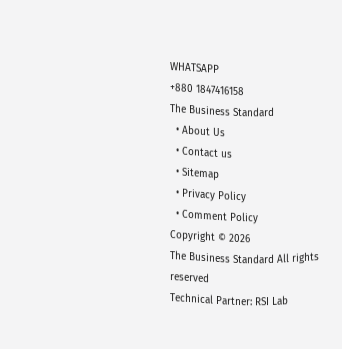WHATSAPP
+880 1847416158
The Business Standard
  • About Us
  • Contact us
  • Sitemap
  • Privacy Policy
  • Comment Policy
Copyright © 2026
The Business Standard All rights reserved
Technical Partner: RSI Lab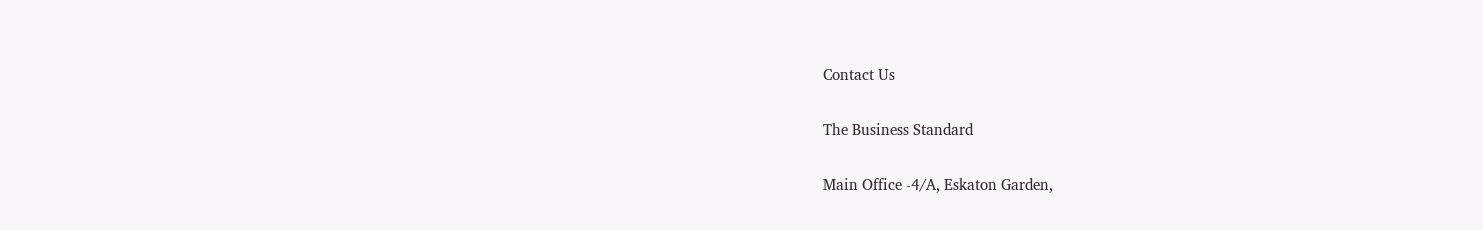Contact Us

The Business Standard

Main Office -4/A, Eskaton Garden,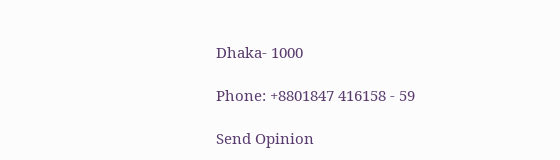Dhaka- 1000

Phone: +8801847 416158 - 59

Send Opinion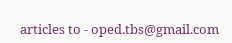articles to - oped.tbs@gmail.com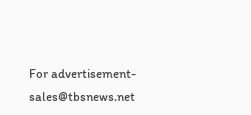For advertisement- sales@tbsnews.net